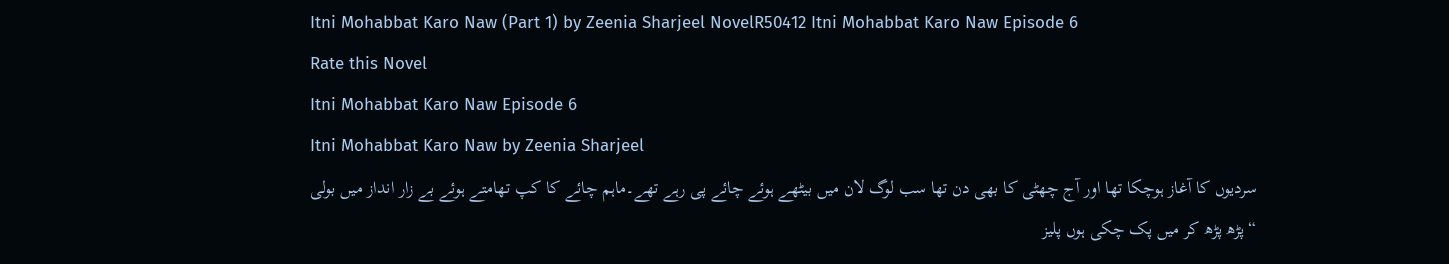Itni Mohabbat Karo Naw (Part 1) by Zeenia Sharjeel NovelR50412 Itni Mohabbat Karo Naw Episode 6
Rate this Novel
Itni Mohabbat Karo Naw Episode 6
Itni Mohabbat Karo Naw by Zeenia Sharjeel
سردیوں کا آغاز ہوچکا تھا اور آج چھٹی کا بھی دن تھا سب لوگ لان میں بیٹھے ہوئے چائے پی رہے تھے۔ماہم چائے کا کپ تھامتے ہوئے بے زار انداز میں بولی
“پڑھ پڑھ کر میں پک چکی ہوں پلیز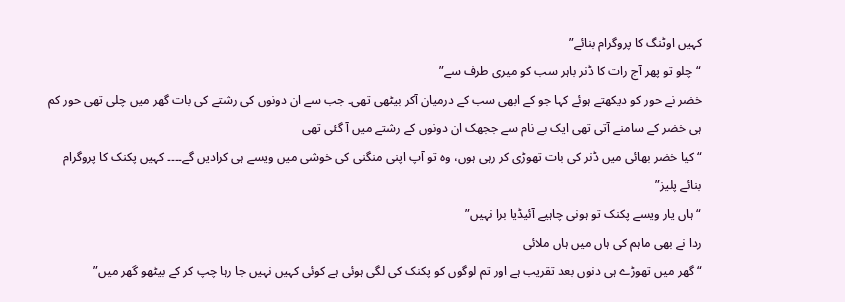کہیں اوٹنگ کا پروگرام بنائے”
“چلو تو پھر آج رات کا ڈنر باہر سب کو میری طرف سے”
خضر نے حور کو دیکھتے ہوئے کہا جو کے ابھی سب کے درمیان آکر بیٹھی تھی۔ جب سے ان دونوں کی رشتے کی بات گھر میں چلی تھی حور کم ہی خضر کے سامنے آتی تھی ایک بے نام سے ججھک ان دونوں کے رشتے میں آ گئی تھی
“کیا خضر بھائی میں ڈنر کی بات تھوڑی کر رہی ہوں، وہ تو آپ اپنی منگنی کی خوشی میں ویسے ہی کرادیں گے۔۔۔۔ کہیں پکنک کا پروگرام بنائے پلیز”
“ہاں یار ویسے پکنک تو ہونی چاہیے آئیڈیا برا نہیں”
ردا نے بھی ماہم کی ہاں میں ہاں ملائی
“گھر میں تھوڑے ہی دنوں بعد تقریب ہے اور تم لوگوں کو پکنک کی لگی ہوئی ہے کوئی کہیں نہیں جا رہا چپ کر کے بیٹھو گھر میں”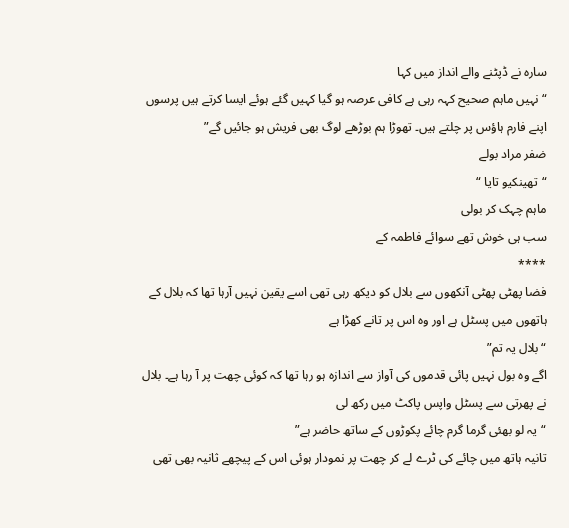سارہ نے ڈپٹنے والے انداز میں کہا
“نہیں ماہم صحیح کہہ رہی ہے کافی عرصہ ہو گیا کہیں گئے ہوئے ایسا کرتے ہیں پرسوں اپنے فارم ہاؤس پر چلتے ہیں۔ تھوڑا ہم بوڑھے لوگ بھی فریش ہو جائیں گے”
ضفر مراد بولے
“تھینکیو تایا “
ماہم چہک کر بولی
سب ہی خوش تھے سوائے فاطمہ کے
****
فضا پھٹی پھٹی آنکھوں سے بلال کو دیکھ رہی تھی اسے یقین نہیں آرہا تھا کہ بلال کے ہاتھوں میں پسٹل ہے اور وہ اس پر تانے کھڑا ہے
“بلال یہ تم”
اگے وہ بول نہیں پائی قدموں کی آواز سے اندازہ ہو رہا تھا کہ کوئی چھت پر آ رہا ہے۔ بلال نے پھرتی سے پسٹل واپس پاکٹ میں رکھ لی
“یہ لو بھئی گرما گرم چائے پکوڑوں کے ساتھ حاضر ہے”
تانیہ ہاتھ میں چائے کی ٹرے لے کر چھت پر نمودار ہوئی اس کے پیچھے ثانیہ بھی تھی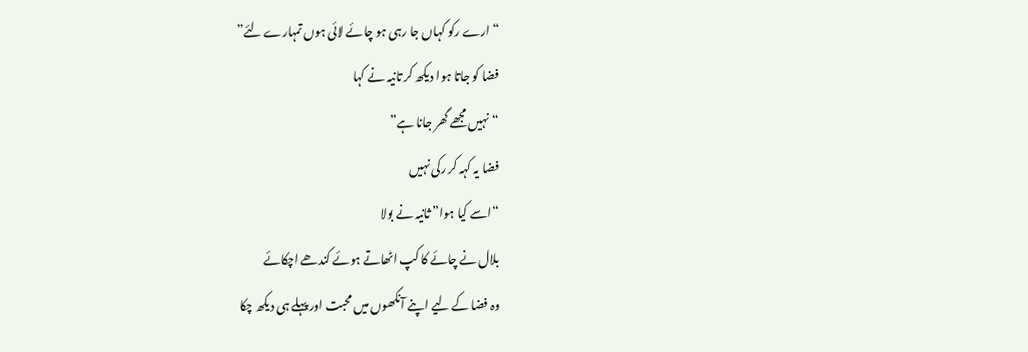“ارے رکو کہاں جا رہی ہو چائے لائی ہوں تمہارے لئے”
فضا کو جاتا ہوا دیکھ کر تانیہ نے کہا
“نہیں مجھے گھر جانا ہے”
فضا یہ کہہ کر رکی نہیں
“اسے کیا ہوا” ثانیہ نے بولا
بلال نے چائے کا کپ اٹھاتے ہوئے کندھے اچکائے
وہ فضا کے لیے اپنے آنکھوں میں محبت اور پہلے ہی دیکھ چکا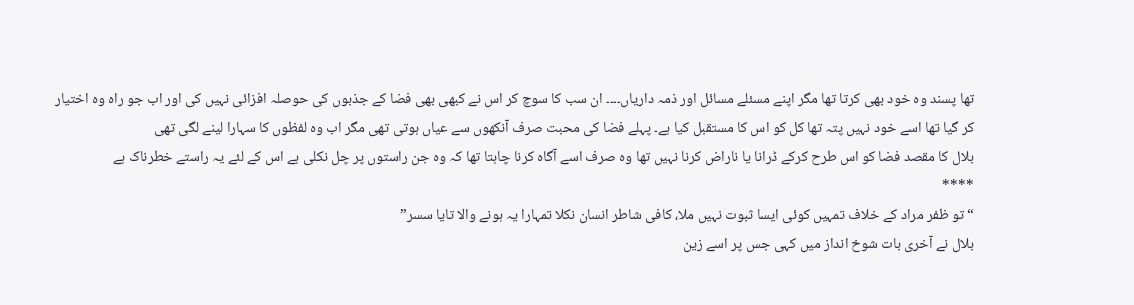تھا پسند وہ خود بھی کرتا تھا مگر اپنے مسئلے مسائل اور ذمہ داریاں۔۔۔۔ ان سب کا سوچ کر اس نے کبھی بھی فضا کے جذبوں کی حوصلہ افزائی نہیں کی اور اب جو راہ وہ اختیار کر گیا تھا اسے خود نہیں پتہ تھا کل کو اس کا مستقبل کیا ہے۔ پہلے فضا کی محبت صرف آنکھوں سے عیاں ہوتی تھی مگر اب وہ لفظوں کا سہارا لینے لگی تھی
بلال کا مقصد فضا کو اس طرح کرکے ڈرانا یا ناراض کرنا نہیں تھا وہ صرف اسے آگاہ کرنا چاہتا تھا کہ وہ جن راستوں پر چل نکلی ہے اس کے لئے یہ راستے خطرناک ہے
****
“تو ظفر مراد کے خلاف تمہیں کوئی ایسا ثبوت نہیں ملا، کافی شاطر انسان نکلا تمہارا یہ ہونے والا تایا سسر”
بلال نے آخری بات شوخ انداز میں کہی جس پر اسے زین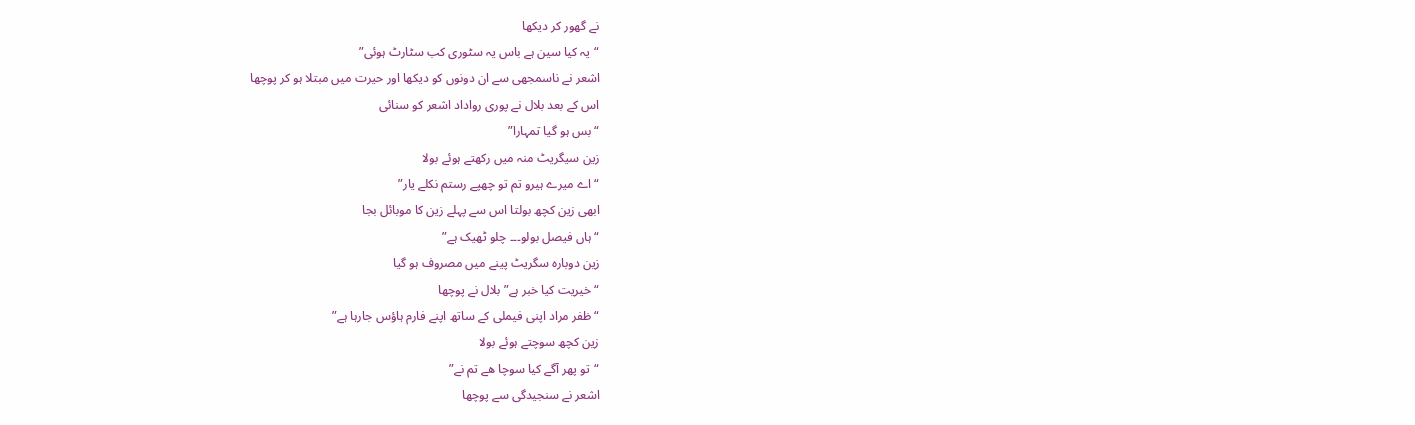نے گھور کر دیکھا
“یہ کیا سین ہے باس یہ سٹوری کب سٹارٹ ہوئی”
اشعر نے ناسمجھی سے ان دونوں کو دیکھا اور حیرت میں مبتلا ہو کر پوچھا
اس کے بعد بلال نے پوری رواداد اشعر کو سنائی
“بس ہو گیا تمہارا”
زین سیگریٹ منہ میں رکھتے ہوئے بولا
“اے میرے ہیرو تم تو چھپے رستم نکلے یار”
ابھی زین کچھ بولتا اس سے پہلے زین کا موبائل بجا
“ہاں فیصل بولو۔۔۔ چلو ٹھیک ہے”
زین دوبارہ سگریٹ پینے میں مصروف ہو گیا
“خیریت کیا خبر ہے” بلال نے پوچھا
“ظفر مراد اپنی فیملی کے ساتھ اپنے فارم ہاؤس جارہا ہے”
زین کچھ سوچتے ہوئے بولا
“تو پھر آگے کیا سوچا ھے تم نے”
اشعر نے سنجیدگی سے پوچھا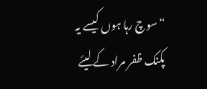“سوچ رہا ہوں کیسے یہ پکنک ظفر مراد کے لیئے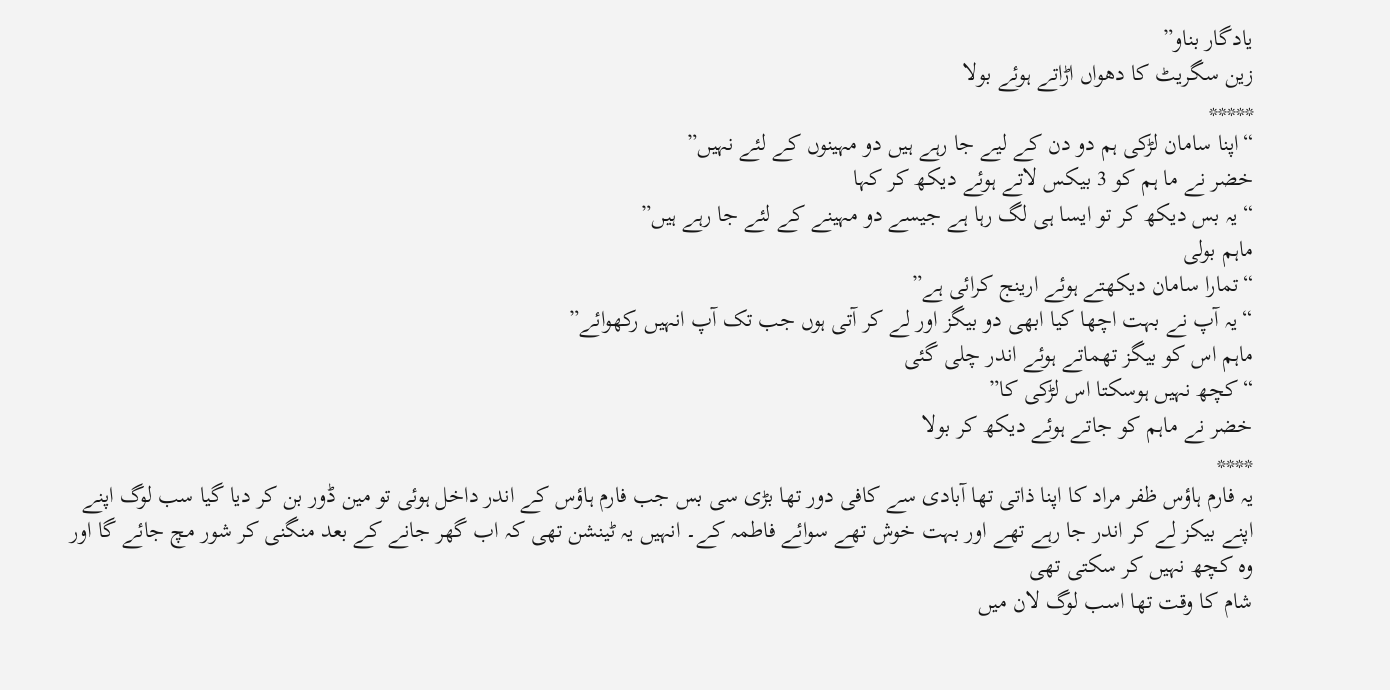یادگار بناو”
زین سگریٹ کا دھواں اڑاتے ہوئے بولا
*****
“اپنا سامان لڑکی ہم دو دن کے لیے جا رہے ہیں دو مہینوں کے لئے نہیں”
خضر نے ما ہم کو 3 بیکس لاتے ہوئے دیکھ کر کہا
“یہ بس دیکھ کر تو ایسا ہی لگ رہا ہے جیسے دو مہینے کے لئے جا رہے ہیں”
ماہم بولی
“تمارا سامان دیکھتے ہوئے ارینج کرائی ہے”
“یہ آپ نے بہت اچھا کیا ابھی دو بیگز اور لے کر آتی ہوں جب تک آپ انہیں رکھوائے”
ماہم اس کو بیگز تھماتے ہوئے اندر چلی گئی
“کچھ نہیں ہوسکتا اس لڑکی کا”
خضر نے ماہم کو جاتے ہوئے دیکھ کر بولا
****
یہ فارم ہاؤس ظفر مراد کا اپنا ذاتی تھا آبادی سے کافی دور تھا بڑی سی بس جب فارم ہاؤس کے اندر داخل ہوئی تو مین ڈور بن کر دیا گیا سب لوگ اپنے اپنے بیکز لے کر اندر جا رہے تھے اور بہت خوش تھے سوائے فاطمہ کے۔ انہیں یہ ٹینشن تھی کہ اب گھر جانے کے بعد منگنی کر شور مچ جائے گا اور وہ کچھ نہیں کر سکتی تھی
شام کا وقت تھا اسب لوگ لان میں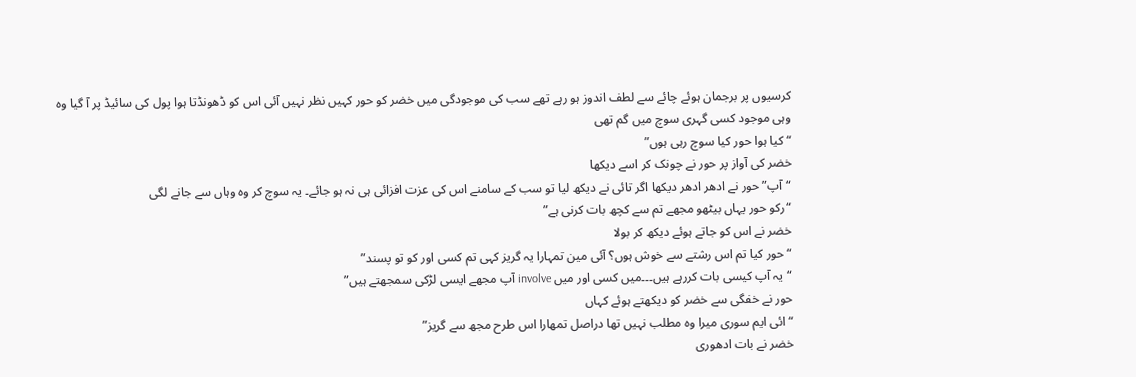کرسیوں پر برجمان ہوئے چائے سے لطف اندوز ہو رہے تھے سب کی موجودگی میں خضر کو حور کہیں نظر نہیں آئی اس کو ڈھونڈتا ہوا پول کی سائیڈ پر آ گیا وہ وہی موجود کسی گہری سوچ میں گم تھی
“کیا ہوا حور کیا سوچ رہی ہوں”
خضر کی آواز پر حور نے چونک کر اسے دیکھا
“آپ”حور نے ادھر ادھر دیکھا اگر تائی نے دیکھ لیا تو سب کے سامنے اس کی عزت افزائی ہی نہ ہو جائے۔ یہ سوچ کر وہ وہاں سے جانے لگی
“رکو حور یہاں بیٹھو مجھے تم سے کچھ بات کرنی ہے”
خضر نے اس کو جاتے ہوئے دیکھ کر بولا
“حور کیا تم اس رشتے سے خوش ہوں؟ آئی مین تمہارا یہ گریز کہی تم کسی اور کو تو پسند”
“یہ آپ کیسی بات کررہے ہیں۔۔۔میں کسی اور میں involve آپ مجھے ایسی لڑکی سمجھتے ہیں”
حور نے خفگی سے خضر کو دیکھتے ہوئے کہاں
“ائی ایم سوری میرا وہ مطلب نہیں تھا دراصل تمھارا اس طرح مجھ سے گریز”
خضر نے بات ادھوری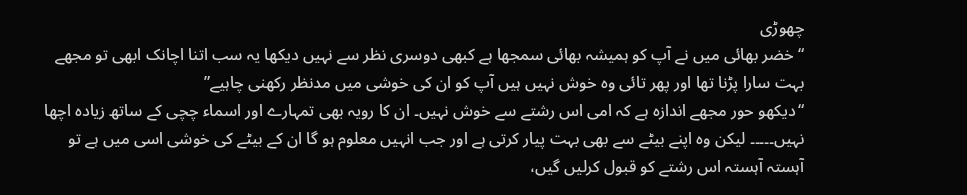چھوڑی
“خضر بھائی میں نے آپ کو ہمیشہ بھائی سمجھا ہے کبھی دوسری نظر سے نہیں دیکھا یہ سب اتنا اچانک ابھی تو مجھے بہت سارا پڑنا تھا اور پھر تائی وہ خوش نہیں ہیں آپ کو ان کی خوشی میں مدنظر رکھنی چاہیے”
“دیکھو حور مجھے اندازہ ہے کہ امی اس رشتے سے خوش نہیں۔ ان کا رویہ بھی تمہارے اور اسماء چچی کے ساتھ زیادہ اچھا نہیں۔۔۔۔۔ لیکن وہ اپنے بیٹے سے بھی بہت پیار کرتی ہے اور جب انہیں معلوم ہو گا ان کے بیٹے کی خوشی اسی میں ہے تو آہستہ آہستہ اس رشتے کو قبول کرلیں گیں،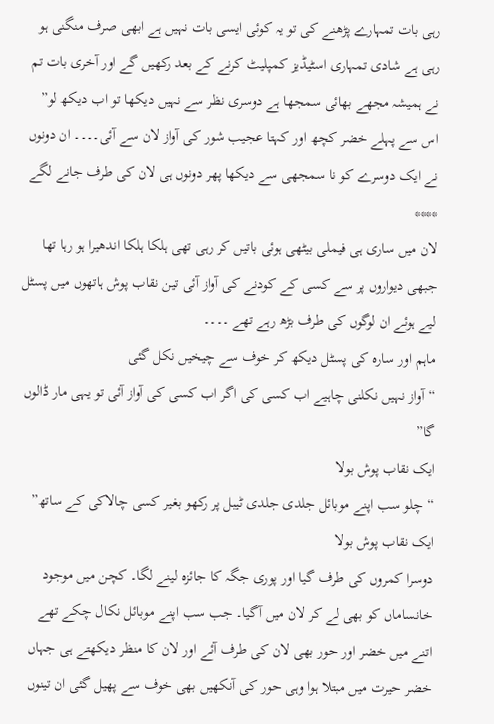رہی بات تمہارے پڑھنے کی تو یہ کوئی ایسی بات نہیں ہے ابھی صرف منگنی ہو رہی ہے شادی تمہاری اسٹیڈیز کمپلیٹ کرنے کے بعد رکھیں گے اور آخری بات تم نے ہمیشہ مجھے بھائی سمجھا ہے دوسری نظر سے نہیں دیکھا تو اب دیکھ لو”
اس سے پہلے خضر کچھ اور کہتا عجیب شور کی آواز لان سے آئی۔۔۔۔ ان دونوں نے ایک دوسرے کو نا سمجھی سے دیکھا پھر دونوں ہی لان کی طرف جانے لگے
****
لان میں ساری ہی فیملی بیٹھی ہوئی باتیں کر رہی تھی ہلکا ہلکا اندھیرا ہو رہا تھا جبھی دیواروں پر سے کسی کے کودنے کی آواز آئی تین نقاب پوش ہاتھوں میں پسٹل لیے ہوئے ان لوگوں کی طرف بڑھ رہے تھے ۔۔۔۔
ماہم اور سارہ کی پسٹل دیکھ کر خوف سے چیخیں نکل گئی
“آواز نہیں نکلنی چاہیے اب کسی کی اگر اب کسی کی آواز آئی تو یہی مار ڈالوں گا”
ایک نقاب پوش بولا
“چلو سب اپنے موبائل جلدی جلدی ٹیبل پر رکھو بغیر کسی چالاکی کے ساتھ”
ایک نقاب پوش بولا
دوسرا کمروں کی طرف گیا اور پوری جگہ کا جائزہ لینے لگا۔ کچن میں موجود خانساماں کو بھی لے کر لان میں آگیا۔ جب سب اپنے موبائل نکال چکے تھے اتنے میں خضر اور حور بھی لان کی طرف آئے اور لان کا منظر دیکھتے ہی جہاں خضر حیرت میں مبتلا ہوا وہی حور کی آنکھیں بھی خوف سے پھیل گئی ان تینوں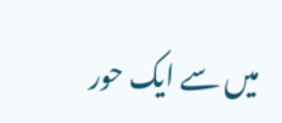میں سے ایک حور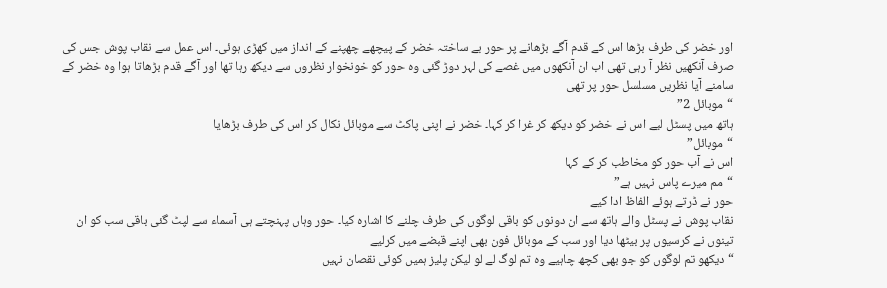اور خضر کی طرف بڑھا اس کے قدم آگے بڑھانے پر حور بے ساختہ خضر کے پیچھے چھپنے کے انداز میں کھڑی ہوئی۔ اس عمل سے نقاب پوش جس کی صرف آنکھیں نظر آ رہی تھی اب ان آنکھوں میں غصے کی لہر دوڑ گئی وہ حور کو خونخوار نظروں سے دیکھ رہا تھا اور آگے قدم بڑھاتا ہوا وہ خضر کے سامنے آیا نظریں مسلسل حور پر تھی
“موبائل 2”
ہاتھ میں پسٹل لیے اس نے خضر کو دیکھ کر غرا کر کہا۔ خضر نے اپنی پاکٹ سے موبائل نکال کر اس کی طرف بڑھایا
“موبائل”
اس نے آب حور کو مخاطب کر کے کہا
“مم میرے پاس نہیں ہے”
حور نے ڈرتے ہوئے الفاظ ادا کیے
نقاب پوش نے پسٹل والے ہاتھ سے ان دونوں کو باقی لوگوں کی طرف چلنے کا اشارہ کیا۔ حور وہاں پہنچتے ہی آسماء سے لپٹ گئی باقی سب کو ان تینوں نے کرسیوں پر بیٹھا دیا اور سب کے موبائل فون بھی اپنے قبضے میں کرلیے
“دیکھو تم لوگوں کو جو بھی کچھ چاہیے وہ تم لوگ لے لو لیکن پلیز ہمیں کوئی نقصان نہیں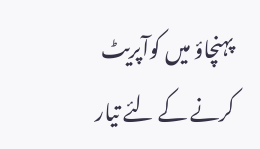پہنچاؤ میں کوآپریٹ کرنے کے لئے تیار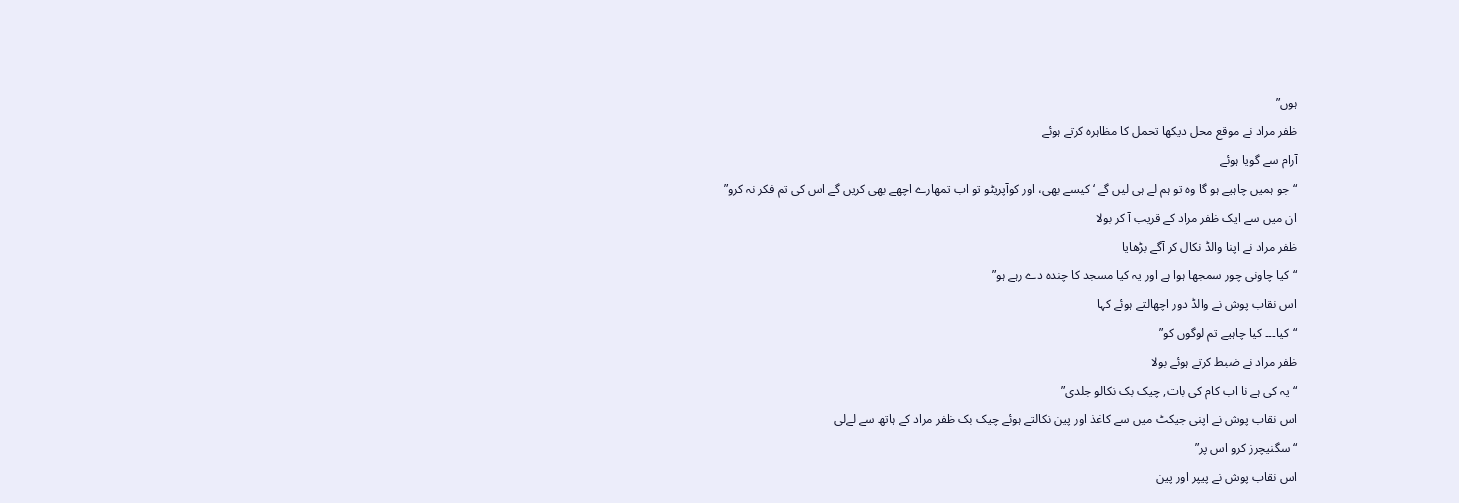ہوں”
ظفر مراد نے موقع محل دیکھا تحمل کا مظاہرہ کرتے ہوئے
آرام سے گویا ہوئے
“جو ہمیں چاہیے ہو گا وہ تو ہم لے ہی لیں گے ‘کیسے بھی، اور کوآپریٹو تو اب تمھارے اچھے بھی کریں گے اس کی تم فکر نہ کرو”
ان میں سے ایک ظفر مراد کے قریب آ کر بولا
ظفر مراد نے اپنا والڈ نکال کر آگے بڑھایا
“کیا چاونی چور سمجھا ہوا ہے اور یہ کیا مسجد کا چندہ دے رہے ہو”
اس نقاب پوش نے والڈ دور اچھالتے ہوئے کہا
“کیا۔۔۔ کیا چاہیے تم لوگوں کو”
ظفر مراد نے ضبط کرتے ہوئے بولا
“یہ کی ہے نا اب کام کی بات, چیک بک نکالو جلدی”
اس نقاب پوش نے اپنی جیکٹ میں سے کاغذ اور پین نکالتے ہوئے چیک بک ظفر مراد کے ہاتھ سے لےلی
“سگنیچرز کرو اس پر”
اس نقاب پوش نے پیپر اور پین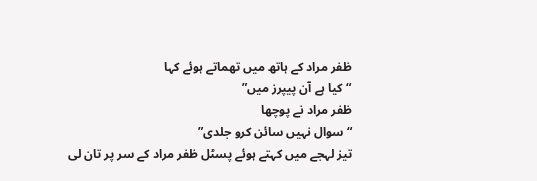ظفر مراد کے ہاتھ میں تھماتے ہوئے کہا
“کیا ہے آن پیپرز میں”
ظفر مراد نے پوچھا
“سوال نہیں سائن کرو جلدی”
تیز لہجے میں کہتے ہوئے پسٹل ظفر مراد کے سر پر تان لی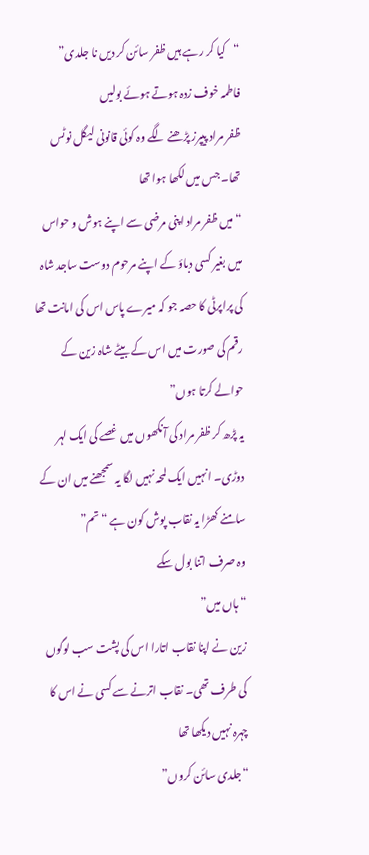“کیا کر رہے ہیں ظفر سائن کر دیں نا جلدی”
فاطمہ خوف زدہ ہوتے ہوئے بولیں
ظفر مراد پیپرز پڑھنے لگے وہ کوئی قانونی لیگل نوٹس تھا۔ جس میں لکھا ہوا تھا
“میں ظفر مراد اپنی مرضی سے اپنے ہوش و حواس میں بغیر کسی دباؤ کے اپنے مرحوم دوست ساجد شاہ کی پراپرٹی کا حصہ جو کہ میرے پاس اس کی امانت تھا رقم کی صورت میں اس کے بیٹے شاہ زین کے حوالے کرتا ہوں”
یہ پڑھ کر ظفر مراد کی آنکھوں میں غصے کی ایک لہر دوڑی۔ انہیں ایک لمحہ نہیں لگا یہ سمجھنے میں ان کے سامنے کھڑا یہ نقاب پوش کون ہے “تم”
وہ صرف اتنا بول سکے
“ہاں میں”
زین نے اپنا نقاب اتارا اس کی پشت سب لوگوں کی طرف تھی۔ نقاب اترنے سے کسی نے اس کا چہرہ نہیں دیکھا تھا
“جلدی سائن کروں”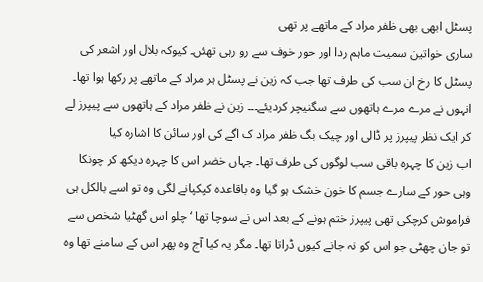پسٹل ابھی بھی ظفر مراد کے ماتھے پر تھی
ساری خواتین سمیت ماہم ردا اور حور خوف سے رو رہی تھئں۔ کیوکہ بلال اور اشعر کی پسٹل کا رخ ان سب کی طرف تھا جب کہ زین نے پسٹل ہر مراد کے ماتھے پر رکھا ہوا تھا۔ انہوں نے مرے مرے ہاتھوں سے سگنیچر کردیئے۔۔۔ زین نے ظفر مراد کے ہاتھوں سے پیپرز لے کر ایک نظر پیپرز پر ڈالی اور چیک بگ ظفر مراد ک اگے کی اور سائن کا اشارہ کیا
اب زین کا چہرہ باقی سب لوگوں کی طرف تھا۔ جہاں خضر اس کا چہرہ دیکھ کر چونکا وہی حور کے سارے جسم کا خون خشک ہو گیا وہ باقاعدہ کپکپانے لگی وہ تو اسے بالکل ہی فراموش کرچکی تھی پیپرز ختم ہونے کے بعد اس نے سوچا تھا ‘چلو اس گھٹیا شخص سے تو جان چھٹی جو اس کو نہ جانے کیوں ڈراتا تھا۔ مگر یہ کیا آج وہ پھر اس کے سامنے تھا وہ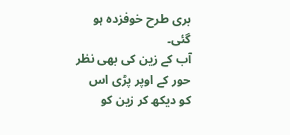بری طرح خوفزدہ ہو گئی۔
آب کے زین کی بھی نظر حور کے اوپر پڑی اس کو دیکھ کر زین کو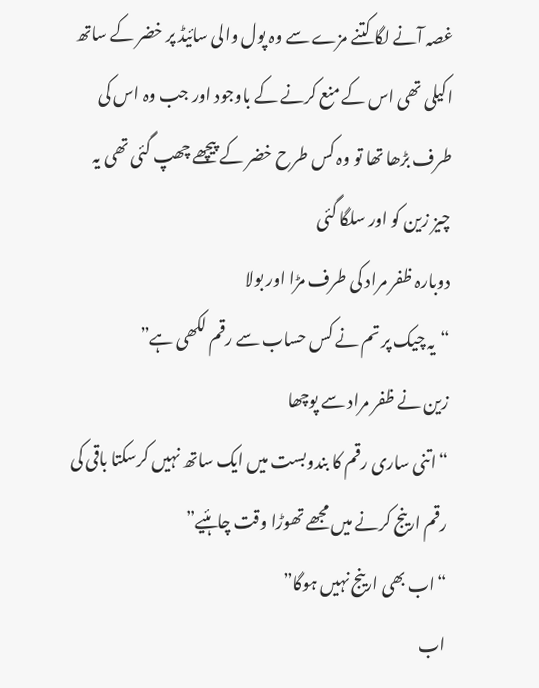غصہ آنے لگا کتنے مزے سے وہ پول والی سائیڈ پر خضر کے ساتھ اکیلی تھی اس کے منع کرنے کے باوجود اور جب وہ اس کی طرف بڑھا تھا تو وہ کس طرح خضر کے پیچھے چھپ گئی تھی یہ چیز زین کو اور سلگا گئی
دوبارہ ظفر مراد کی طرف مڑا اور بولا
“یہ چیک پر تم نے کس حساب سے رقم لکھی ہے”
زین نے ظفر مراد سے پوچھا
“اتنی ساری رقم کا بندوبست میں ایک ساتھ نہیں کرسکتا باقی کی رقم ارینج کرنے میں مجھے تھوڑا وقت چاہئیے”
“اب بھی ارینج نہیں ہوگا”
اب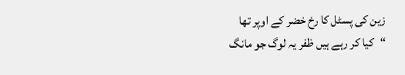زین کی پسٹل کا رخ خضر کے اوپر تھا
“کیا کر رہے ہیں ظفر یہ لوگ جو مانگ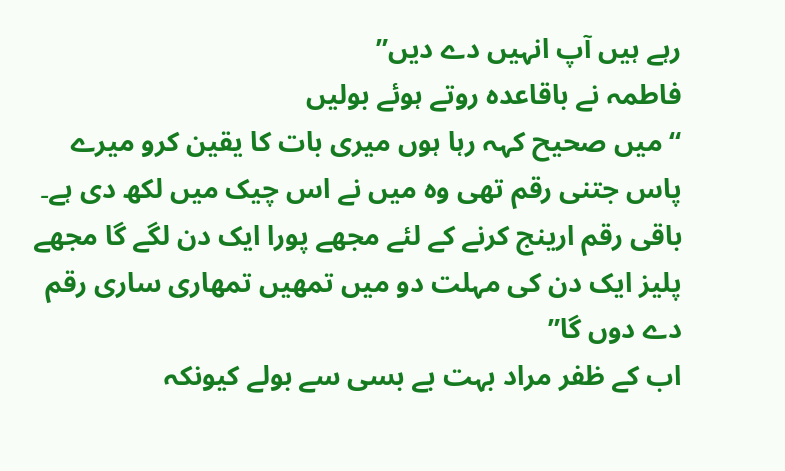رہے ہیں آپ انہیں دے دیں”
فاطمہ نے باقاعدہ روتے ہوئے بولیں
“میں صحیح کہہ رہا ہوں میری بات کا یقین کرو میرے پاس جتنی رقم تھی وہ میں نے اس چیک میں لکھ دی ہے۔ باقی رقم ارینج کرنے کے لئے مجھے پورا ایک دن لگے گا مجھے پلیز ایک دن کی مہلت دو میں تمھیں تمھاری ساری رقم دے دوں گا”
اب کے ظفر مراد بہت بے بسی سے بولے کیونکہ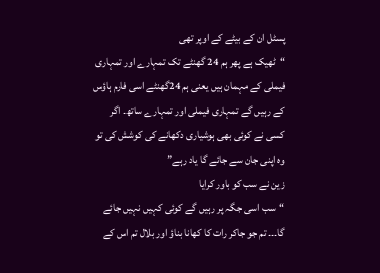پسٹل ان کے بیٹے کے اوپر تھی
“ٹھیک ہے پھر ہم 24 گھنٹے تک تمہارے اور تمہاری فیملی کے مہمان ہیں یعنی ہم 24گھنٹے اسی فارم ہاؤس کے رہیں گے تمہاری فیملی اور تمہارے ساتھ۔ اگر کسی نے کوئی بھی ہوشیاری دکھانے کی کوشش کی تو وہ اپنی جان سے جائے گا یاد رہے”
زین نے سب کو باور کرایا
“سب اسی جگہ پر رہیں گے کوئی کہیں نہیں جائے گا۔۔۔ تم جو جاکر رات کا کھانا بناؤ اور بلال تم اس کے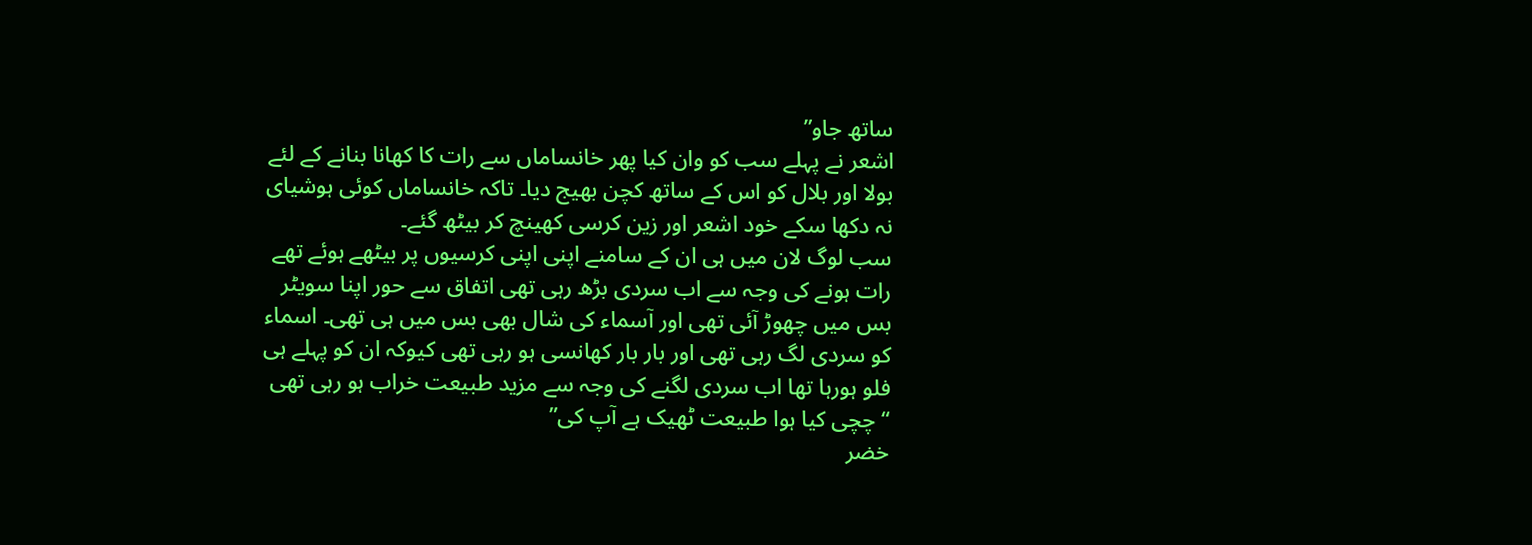ساتھ جاو”
اشعر نے پہلے سب کو وان کیا پھر خانساماں سے رات کا کھانا بنانے کے لئے بولا اور بلال کو اس کے ساتھ کچن بھیج دیا۔ تاکہ خانساماں کوئی ہوشیای نہ دکھا سکے خود اشعر اور زین کرسی کھینچ کر بیٹھ گئے۔
سب لوگ لان میں ہی ان کے سامنے اپنی اپنی کرسیوں پر بیٹھے ہوئے تھے
رات ہونے کی وجہ سے اب سردی بڑھ رہی تھی اتفاق سے حور اپنا سویٹر بس میں چھوڑ آئی تھی اور آسماء کی شال بھی بس میں ہی تھی۔ اسماء کو سردی لگ رہی تھی اور بار بار کھانسی ہو رہی تھی کیوکہ ان کو پہلے ہی فلو ہورہا تھا اب سردی لگنے کی وجہ سے مزید طبیعت خراب ہو رہی تھی
“چچی کیا ہوا طبیعت ٹھیک ہے آپ کی”
خضر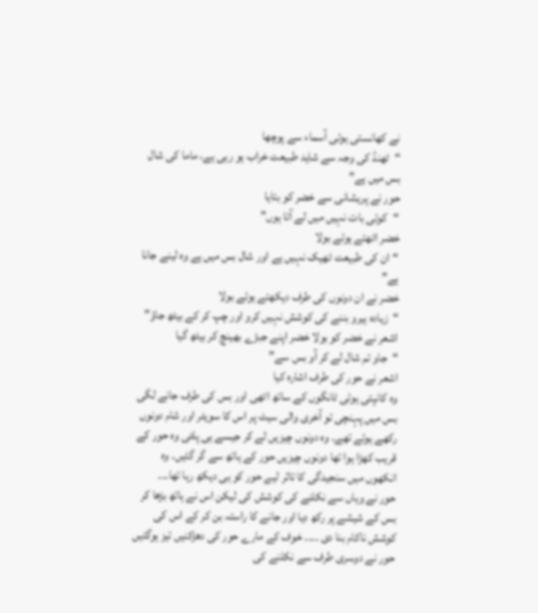نے کھانستی ہوئی آسماء سے پوچھا
“ٹھنڈ کی وجہ سے شاید طبیعت خراب ہو رہی ہے، ماما کی شال بس میں ہے”
حور نے پریشانی سے خضر کو بتایا
“کوئی بات نہیں میں لے آتا ہوں”
خضر اٹھتے ہوئے بولا
“ان کی طبیعت ٹھیک نہیں ہے اور شال بس میں ہے وہ لینے جانا ہے”
خضر نے ان دونوں کی طرف دیکھتے ہوئے بولا
“زیادہ ہیرو بننے کی کوشش نہیں کرو اور چپ کر کے بیٹھ جاؤ”
اشعر نے خضر کو بولا خضر اپنے جبڑے بھینچ کر بیٹھ گیا
“جاو تم شال لے کر آو بس سے”
اشعر نے حور کی طرف اشارہ کیا
وہ کانپتی ہوئی ٹانگوں کے ساتھ اٹھی اور بس کی طرف جانے لگی بس میں پہنچی تو آخری والی سیٹ پر اس کا سویٹر اور شام دونوں رکھے ہوئے تھے۔ وہ دونوں چیزیں لے کر جیسے ہی پلٹی وہ حور کے قریب کھڑا ہوا تھا دونوں چیزیں حور کے ہاتھ سے گر گئیں۔ وہ انکھوں میں سنجیدگی کا تاثر لیے حور کو ہی دیکھ رہا تھا۔۔۔
حور نے وہاں سے نکلنے کی کوشش کی لیکن اس نے ہاتھ بڑھا کر بس کے شیشے پر رکھ دیا اور جانے کا راستہ بن کر کے اس کی کوشش ناکام بنا دی ۔۔۔۔ خوف کے مارے حور کی دھڑکنیں تیز ہوگئیں حور نے دوسری طرف سے نکلنے کی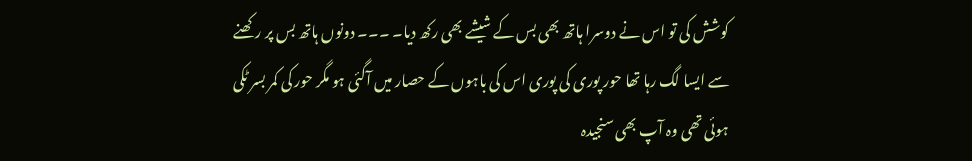کوشش کی تو اس نے دوسرا ہاتھ بھی بس کے شیشے بھی رکھ دیا۔ ۔۔۔ دونوں ہاتھ بس پر رکھنے سے ایسا لگ رہا تھا حور پوری کی پوری اس کی باہوں کے حصار میں آگئی ہو مگر حور کی کمر بسر ٹکی ہوئی تھی وہ آپ بھی سنجیدہ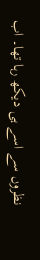نظروں سے اسے ہی دیکھ رہا تھا۔ اب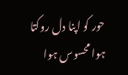حور کو اپنا دل روکتا ہوا محسوس ہوا